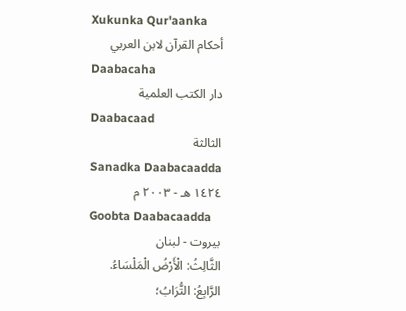Xukunka Qur'aanka
أحكام القرآن لابن العربي
Daabacaha
دار الكتب العلمية
Daabacaad
الثالثة
Sanadka Daabacaadda
١٤٢٤ هـ - ٢٠٠٣ م
Goobta Daabacaadda
بيروت - لبنان
الثَّالِثُ: الْأَرْضُ الْمَلْسَاءُ.
الرَّابِعُ: التُّرَابُ؛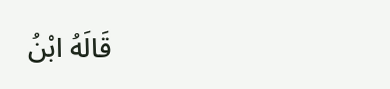قَالَهُ ابْنُ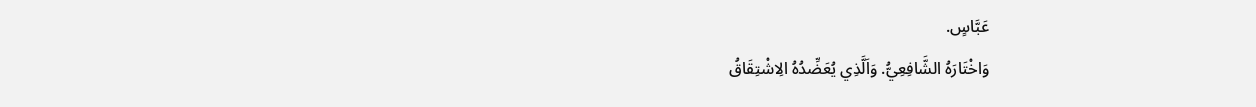عَبَّاسٍ.
وَاخْتَارَهُ الشَّافِعِيُّ. وَاَلَّذِي يُعَضِّدُهُ الِاشْتِقَاقُ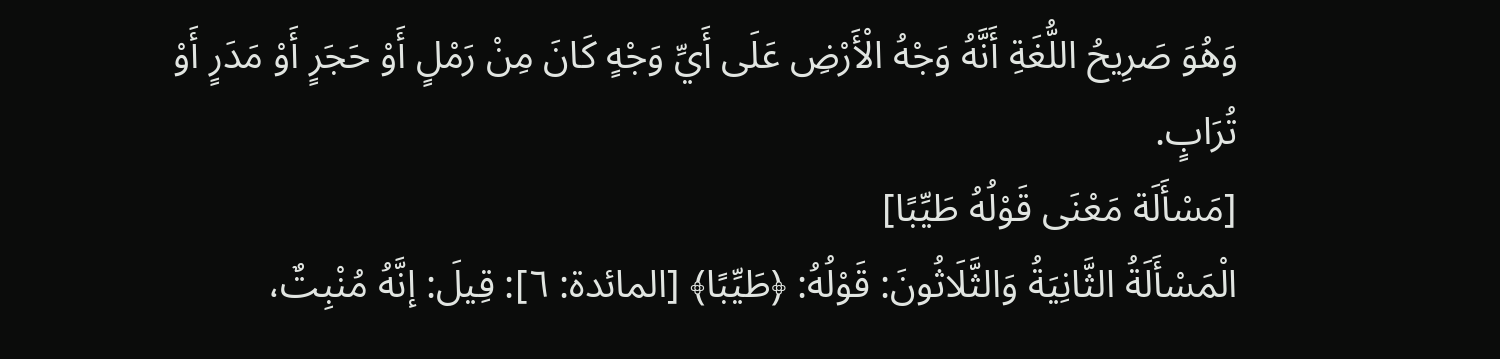وَهُوَ صَرِيحُ اللُّغَةِ أَنَّهُ وَجْهُ الْأَرْضِ عَلَى أَيِّ وَجْهٍ كَانَ مِنْ رَمْلٍ أَوْ حَجَرٍ أَوْ مَدَرٍ أَوْ تُرَابٍ.
[مَسْأَلَة مَعْنَى قَوْلُهُ طَيِّبًا]
الْمَسْأَلَةُ الثَّانِيَةُ وَالثَّلَاثُونَ: قَوْلُهُ: ﴿طَيِّبًا﴾ [المائدة: ٦]: قِيلَ: إنَّهُ مُنْبِتٌ،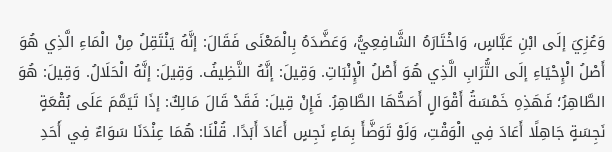وَعُزِيَ إلَى ابْنِ عَبَّاسٍ، وَاخْتَارَهُ الشَّافِعِيُّ، وَعَضَّدَهُ بِالْمَعْنَى فَقَالَ: إنَّهُ يَنْتَقِلُ مِنْ الْمَاءِ الَّذِي هُوَ أَصْلُ الْإِحْيَاءِ إلَى التُّرَابِ الَّذِي هُوَ أَصْلُ الْإِنْبَاتِ. وَقِيلَ: إنَّهُ النَّظِيفُ. وَقِيلَ: إنَّهُ الْحَلَالُ. وَقِيلَ: هُوَ الطَّاهِرُ؛ فَهَذِهِ خَمْسَةُ أَقْوَالٍ أَصَحُّهَا الطَّاهِرُ. فَإِنْ قِيلَ: فَقَدْ قَالَ مَالِكٌ: إذَا تَيَمَّمَ عَلَى بُقْعَةٍ نَجِسَةٍ جَاهِلًا أَعَادَ فِي الْوَقْتِ، وَلَوْ تَوَضَّأَ بِمَاءٍ نَجِسٍ أَعَادَ أَبَدًا. قُلْنَا: هُمَا عِنْدَنَا سَوَاءٌ فِي أَحَدِ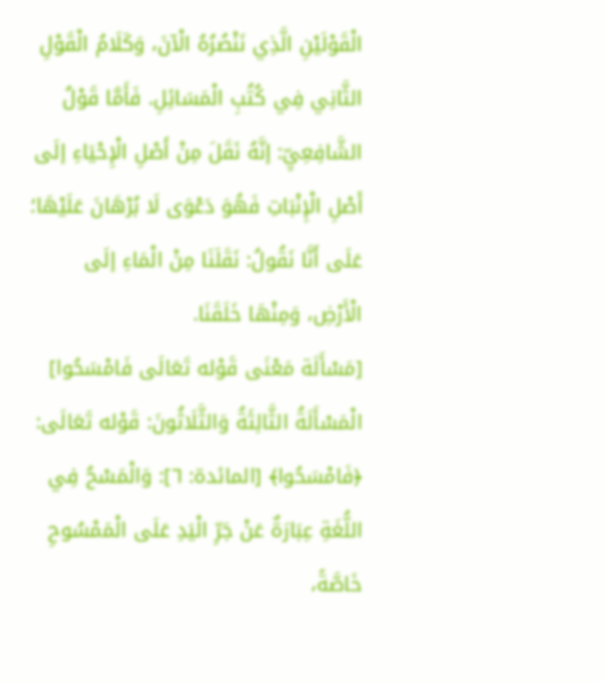الْقَوْلَيْنِ الَّذِي نَنْصُرُهُ الْآنَ، وَكَلَامُ الْقَوْلِ الثَّانِي فِي كُتُبِ الْمَسَائِلِ. فَأَمَّا قَوْلُ الشَّافِعِيِّ: إنَّهُ نَقَلَ مِنْ أَصْلِ الْإِحْيَاءِ إلَى أَصْلِ الْإِنْبَاتِ فَهُوَ دَعْوَى لَا بُرْهَانَ عَلَيْهَا؛ عَلَى أَنَّا نَقُولُ: نَقَلَنَا مِنْ الْمَاءِ إلَى الْأَرْضِ، وَمِنْهَا خَلَقَنَا.
[مَسْأَلَة مَعْنَى قَوْله تَعَالَى فَامْسَحُوا]
الْمَسْأَلَةُ الثَّالِثَةُ وَالثَّلَاثُونَ: قَوْله تَعَالَى: ﴿فَامْسَحُوا﴾ [المائدة: ٦]: وَالْمَسْحُ فِي اللُّغَةِ عِبَارَةٌ عَنْ جَرِّ الْيَدِ عَلَى الْمَمْسُوحِ خَاصَّةً،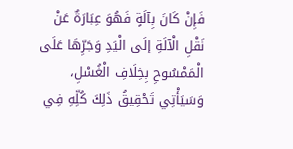فَإِنْ كَانَ بِآلَةٍ فَهُوَ عِبَارَةٌ عَنْ نَقْلِ الْآلَةِ إلَى الْيَدِ وَجَرِّهَا عَلَى الْمَمْسُوحِ بِخِلَافِ الْغُسْلِ، وَسَيَأْتِي تَحْقِيقُ ذَلِكَ كُلِّهِ فِي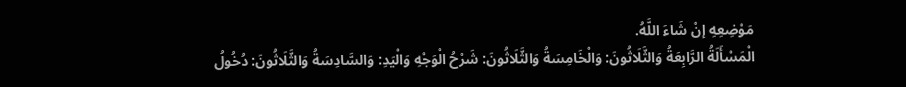مَوْضِعِهِ إنْ شَاءَ اللَّهُ.
الْمَسْأَلَةُ الرَّابِعَةُ وَالثَّلَاثُونَ: وَالْخَامِسَةُ وَالثَّلَاثُونَ: شَرْحُ الْوَجْهِ وَالْيَدِ: وَالسَّادِسَةُ وَالثَّلَاثُونَ: دُخُولُ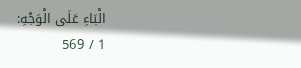الْبَاءِ عَلَى الْوَجْهِ:
1 / 569